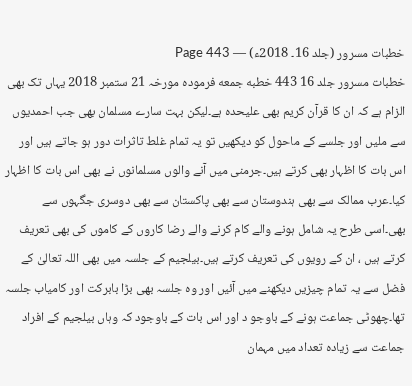خطبات مسرور (جلد 16۔ 2018ء) — Page 443
خطبات مسرور جلد 16 443 خطبه جمعه فرمودہ مورخہ 21 ستمبر 2018 یہاں تک بھی الزام ہے کہ ان کا قرآن کریم بھی علیحدہ ہے۔لیکن بہت سارے مسلمان بھی جب احمدیوں سے ملیں اور جلسے کے ماحول کو دیکھیں تو یہ تمام غلط تاثرات دور ہو جاتے ہیں اور اس بات کا اظہار بھی کرتے ہیں۔جرمنی میں آنے والوں مسلمانوں نے بھی اس بات کا اظہار کیا۔عرب ممالک سے بھی ہندوستان سے بھی پاکستان سے بھی دوسری جگہوں سے بھی۔اسی طرح یہ شامل ہونے والے کام کرنے والے رضا کاروں کے کاموں کی بھی تعریف کرتے ہیں ، ان کے رویوں کی تعریف کرتے ہیں۔بیلجیم کے جلسہ میں بھی اللہ تعالیٰ کے فضل سے یہ تمام چیزیں دیکھنے میں آئیں اور وہ جلسہ بھی بڑا بابرکت اور کامیاب جلسہ تھا۔چھوٹی جماعت ہونے کے باوجو د اور اس بات کے باوجود کہ وہاں بیلجیم کے افراد جماعت سے زیادہ تعداد میں مہمان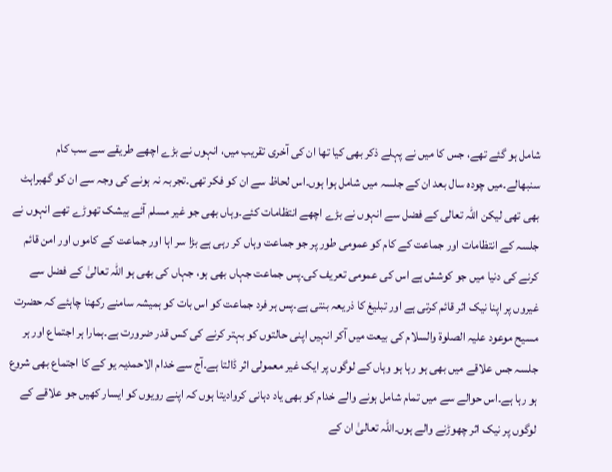شامل ہو گئے تھے، جس کا میں نے پہلے ذکر بھی کیا تھا ان کی آخری تقریب میں، انہوں نے بڑے اچھے طریقے سے سب کام سنبھالے۔میں چودہ سال بعد ان کے جلسہ میں شامل ہوا ہوں۔اس لحاظ سے ان کو فکر تھی۔تجربہ نہ ہونے کی وجہ سے ان کو گھبراہٹ بھی تھی لیکن اللہ تعالی کے فضل سے انہوں نے بڑے اچھے انتظامات کئے۔وہاں بھی جو غیر مسلم آئے بیشک تھوڑے تھے انہوں نے جلسہ کے انتظامات اور جماعت کے کام کو عمومی طور پر جو جماعت وہاں کر رہی ہے بڑا سر اہا اور جماعت کے کاموں اور امن قائم کرنے کی دنیا میں جو کوشش ہے اس کی عمومی تعریف کی۔پس جماعت جہاں بھی ہو، جہاں کی بھی ہو اللہ تعالیٰ کے فضل سے غیروں پر اپنا نیک اثر قائم کرتی ہے اور تبلیغ کا ذریعہ بنتی ہے۔پس ہر فرد جماعت کو اس بات کو ہمیشہ سامنے رکھنا چاہئے کہ حضرت مسیح موعود علیہ الصلوۃ والسلام کی بیعت میں آکر انہیں اپنی حالتوں کو بہتر کرنے کی کس قدر ضرورت ہے۔ہمارا ہر اجتماع اور ہر جلسہ جس علاقے میں بھی ہو رہا ہو وہاں کے لوگوں پر ایک غیر معمولی اثر ڈالتا ہے۔آج سے خدام الاحمدیہ یو کے کا اجتماع بھی شروع ہو رہا ہے۔اس حوالے سے میں تمام شامل ہونے والے خدام کو بھی یاد دہانی کروادیتا ہوں کہ اپنے رویوں کو ایسار کھیں جو علاقے کے لوگوں پر نیک اثر چھوڑنے والے ہوں۔اللہ تعالیٰ ان کے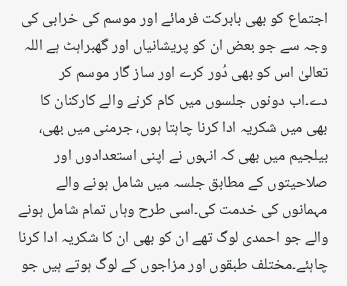اجتماع کو بھی بابرکت فرمائے اور موسم کی خرابی کی وجہ سے جو بعض ان کو پریشانیاں اور گھبراہٹ ہے اللہ تعالیٰ اس کو بھی دُور کرے اور ساز گار موسم کر دے۔اب دونوں جلسوں میں کام کرنے والے کارکنان کا بھی میں شکریہ ادا کرنا چاہتا ہوں، جرمنی میں بھی، بیلجیم میں بھی کہ انہوں نے اپنی استعدادوں اور صلاحیتوں کے مطابق جلسہ میں شامل ہونے والے مہمانوں کی خدمت کی۔اسی طرح وہاں تمام شامل ہونے والے جو احمدی لوگ تھے ان کو بھی ان کا شکریہ ادا کرنا چاہئے۔مختلف طبقوں اور مزاجوں کے لوگ ہوتے ہیں جو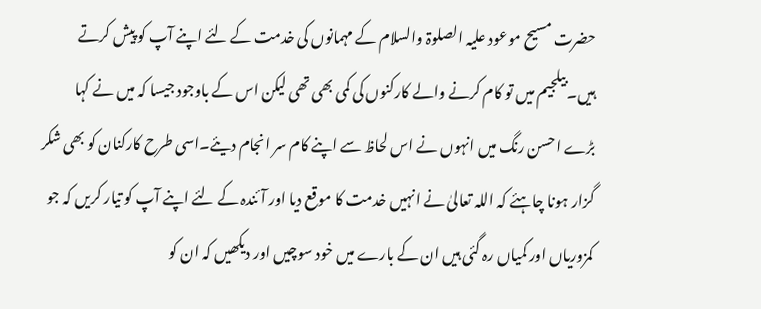حضرت مسیح موعود علیہ الصلوۃ والسلام کے مہمانوں کی خدمت کے لئے اپنے آپ کو پیش کرتے ہیں۔بیلجیم میں تو کام کرنے والے کارکنوں کی کمی بھی تھی لیکن اس کے باوجود جیسا کہ میں نے کہا بڑے احسن رنگ میں انہوں نے اس لحاظ سے اپنے کام سر انجام دیئے۔اسی طرح کارکنان کو بھی شکر گزار ہونا چاہئے کہ اللہ تعالیٰ نے انہیں خدمت کا موقع دیا اور آئندہ کے لئے اپنے آپ کو تیار کریں کہ جو کمزوریاں اور کمیاں رہ گئی ہیں ان کے بارے میں خود سوچیں اور دیکھیں کہ ان کو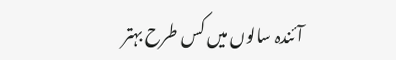آئندہ سالوں میں کس طرح بہتر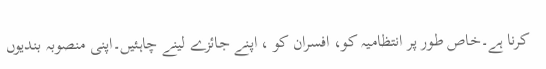کرنا ہے۔خاص طور پر انتظامیہ کو، افسران کو ، اپنے جائزے لینے چاہئیں۔اپنی منصوبہ بندیوں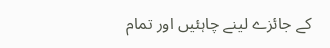کے جائزے لینے چاہئیں اور تمام